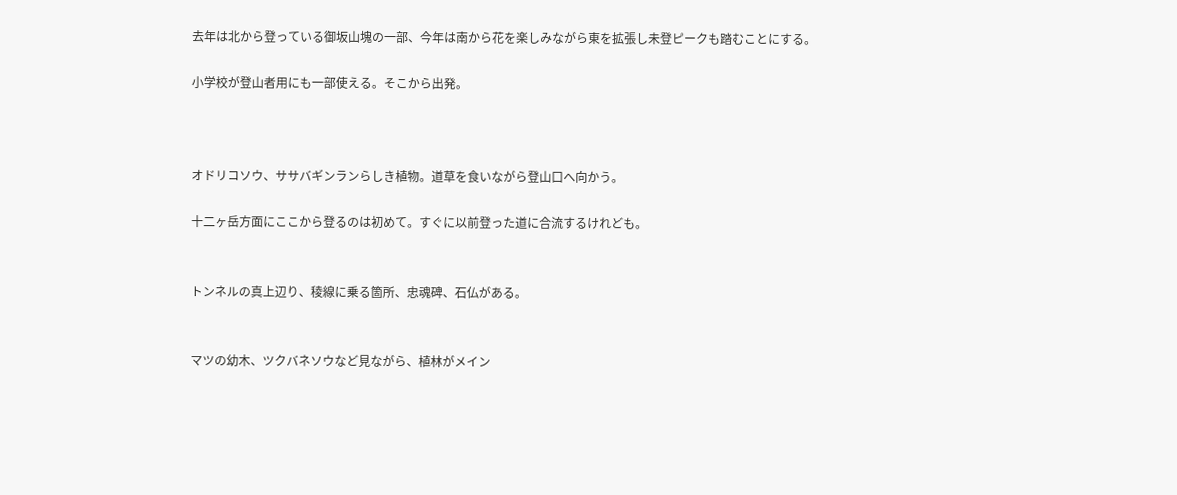去年は北から登っている御坂山塊の一部、今年は南から花を楽しみながら東を拡張し未登ピークも踏むことにする。

小学校が登山者用にも一部使える。そこから出発。



オドリコソウ、ササバギンランらしき植物。道草を食いながら登山口へ向かう。

十二ヶ岳方面にここから登るのは初めて。すぐに以前登った道に合流するけれども。


トンネルの真上辺り、稜線に乗る箇所、忠魂碑、石仏がある。


マツの幼木、ツクバネソウなど見ながら、植林がメイン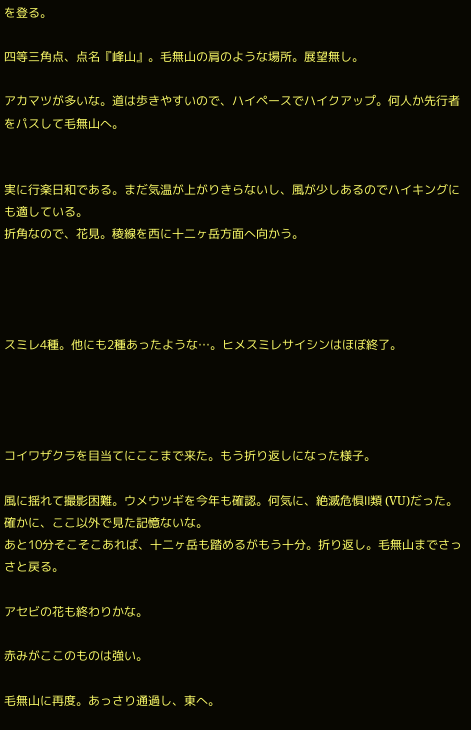を登る。

四等三角点、点名『峰山』。毛無山の肩のような場所。展望無し。

アカマツが多いな。道は歩きやすいので、ハイペースでハイクアップ。何人か先行者をパスして毛無山へ。


実に行楽日和である。まだ気温が上がりきらないし、風が少しあるのでハイキングにも適している。
折角なので、花見。稜線を西に十二ヶ岳方面へ向かう。




スミレ4種。他にも2種あったような…。ヒメスミレサイシンはほぼ終了。




コイワザクラを目当てにここまで来た。もう折り返しになった様子。

風に揺れて撮影困難。ウメウツギを今年も確認。何気に、絶滅危惧Ⅱ類 (VU)だった。確かに、ここ以外で見た記憶ないな。
あと10分そこそこあれば、十二ヶ岳も踏めるがもう十分。折り返し。毛無山までさっさと戻る。

アセビの花も終わりかな。

赤みがここのものは強い。

毛無山に再度。あっさり通過し、東へ。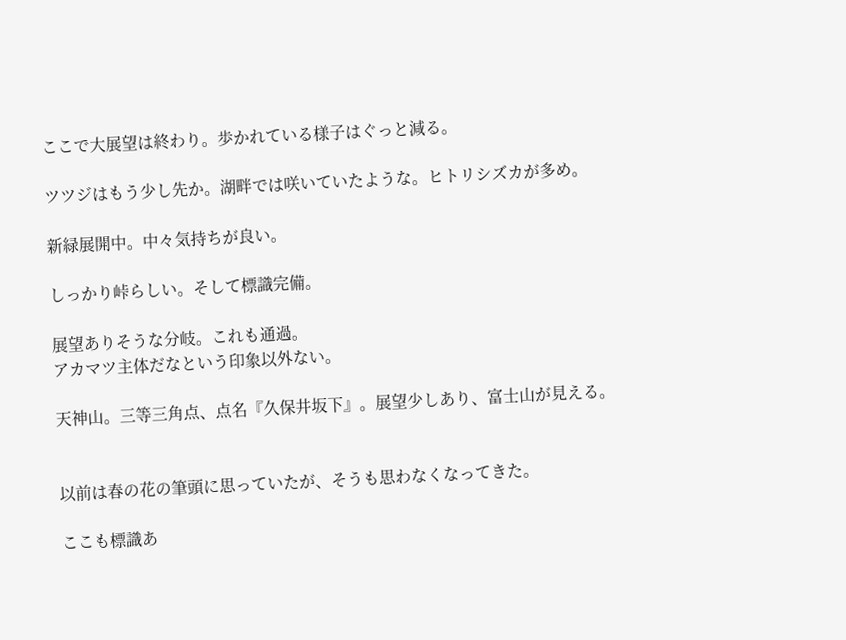ここで大展望は終わり。歩かれている様子はぐっと減る。

ツツジはもう少し先か。湖畔では咲いていたような。ヒトリシズカが多め。

新緑展開中。中々気持ちが良い。

しっかり峠らしい。そして標識完備。

展望ありそうな分岐。これも通過。
アカマツ主体だなという印象以外ない。

天神山。三等三角点、点名『久保井坂下』。展望少しあり、富士山が見える。


以前は春の花の筆頭に思っていたが、そうも思わなくなってきた。

ここも標識あ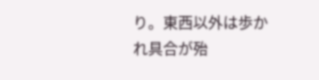り。東西以外は歩かれ具合が殆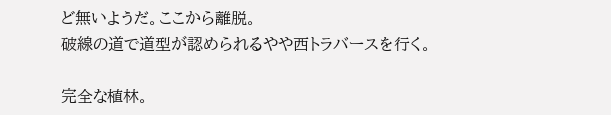ど無いようだ。ここから離脱。
破線の道で道型が認められるやや西トラバースを行く。

完全な植林。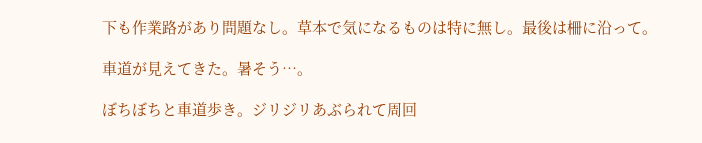下も作業路があり問題なし。草本で気になるものは特に無し。最後は柵に沿って。

車道が見えてきた。暑そう…。

ぼちぼちと車道歩き。ジリジリあぶられて周回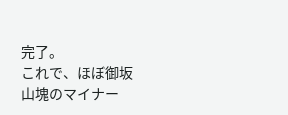完了。
これで、ほぼ御坂山塊のマイナー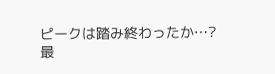ピークは踏み終わったか…?
最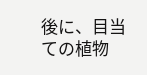後に、目当ての植物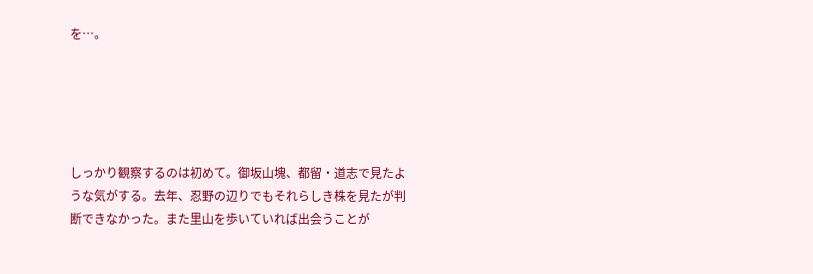を…。





しっかり観察するのは初めて。御坂山塊、都留・道志で見たような気がする。去年、忍野の辺りでもそれらしき株を見たが判断できなかった。また里山を歩いていれば出会うことが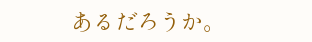あるだろうか。